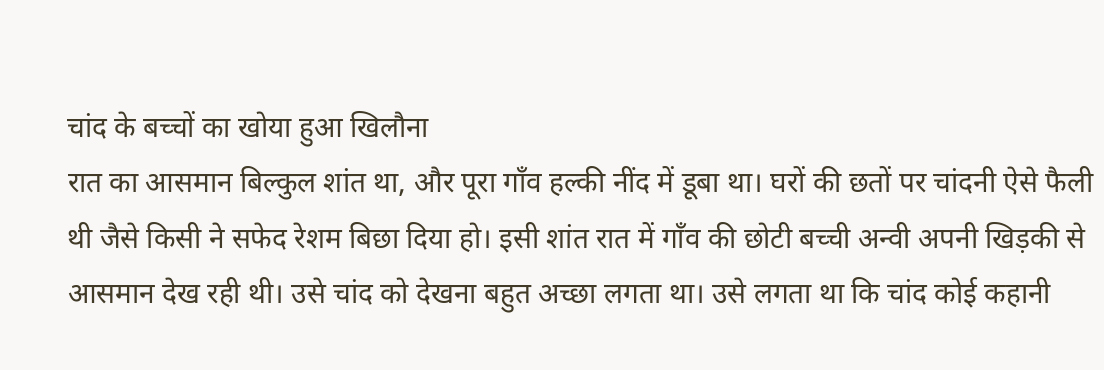चांद के बच्चों का खोया हुआ खिलौना
रात का आसमान बिल्कुल शांत था, और पूरा गाँव हल्की नींद में डूबा था। घरों की छतों पर चांदनी ऐसे फैली थी जैसे किसी ने सफेद रेशम बिछा दिया हो। इसी शांत रात में गाँव की छोटी बच्ची अन्वी अपनी खिड़की से आसमान देख रही थी। उसे चांद को देखना बहुत अच्छा लगता था। उसे लगता था कि चांद कोई कहानी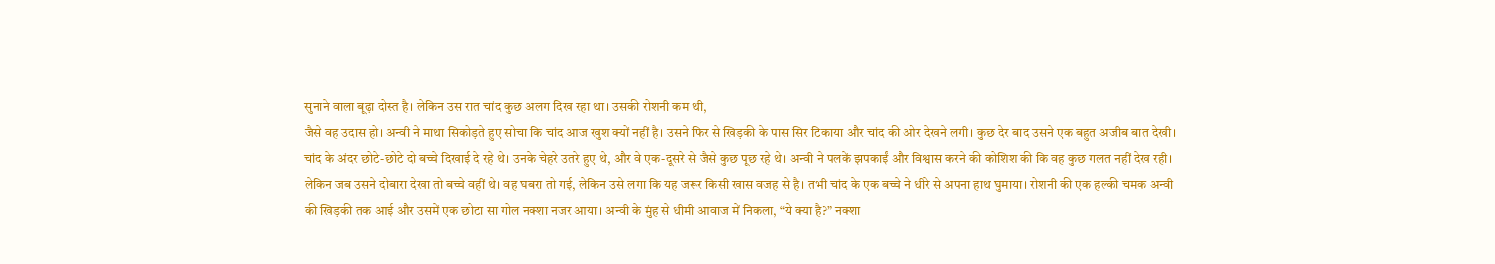सुनाने वाला बूढ़ा दोस्त है। लेकिन उस रात चांद कुछ अलग दिख रहा था। उसकी रोशनी कम थी,
जैसे वह उदास हो। अन्वी ने माथा सिकोड़ते हुए सोचा कि चांद आज खुश क्यों नहीं है। उसने फिर से खिड़की के पास सिर टिकाया और चांद की ओर देखने लगी। कुछ देर बाद उसने एक बहुत अजीब बात देखी। चांद के अंदर छोटे-छोटे दो बच्चे दिखाई दे रहे थे। उनके चेहरे उतरे हुए थे, और वे एक-दूसरे से जैसे कुछ पूछ रहे थे। अन्वी ने पलकें झपकाईं और विश्वास करने की कोशिश की कि वह कुछ गलत नहीं देख रही।
लेकिन जब उसने दोबारा देखा तो बच्चे वहीं थे। वह घबरा तो गई, लेकिन उसे लगा कि यह जरूर किसी खास वजह से है। तभी चांद के एक बच्चे ने धीरे से अपना हाथ घुमाया। रोशनी की एक हल्की चमक अन्वी की खिड़की तक आई और उसमें एक छोटा सा गोल नक्शा नजर आया। अन्वी के मुंह से धीमी आवाज में निकला, “ये क्या है?” नक्शा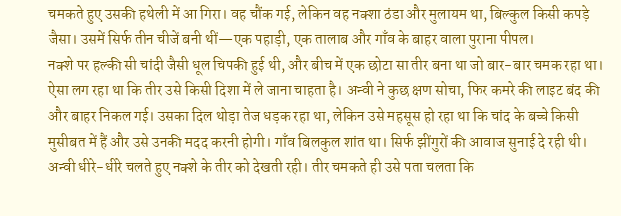चमकते हुए उसकी हथेली में आ गिरा। वह चौंक गई, लेकिन वह नक्शा ठंडा और मुलायम था, बिल्कुल किसी कपड़े जैसा। उसमें सिर्फ तीन चीजें बनी थीं—एक पहाड़ी, एक तालाब और गाँव के बाहर वाला पुराना पीपल।
नक्शे पर हल्की सी चांदी जैसी धूल चिपकी हुई थी, और बीच में एक छोटा सा तीर बना था जो बार-बार चमक रहा था। ऐसा लग रहा था कि तीर उसे किसी दिशा में ले जाना चाहता है। अन्वी ने कुछ क्षण सोचा, फिर कमरे की लाइट बंद की और बाहर निकल गई। उसका दिल थोड़ा तेज धड़क रहा था, लेकिन उसे महसूस हो रहा था कि चांद के बच्चे किसी मुसीबत में हैं और उसे उनकी मदद करनी होगी। गाँव बिलकुल शांत था। सिर्फ झींगुरों की आवाज सुनाई दे रही थी। अन्वी धीरे-धीरे चलते हुए नक्शे के तीर को देखती रही। तीर चमकते ही उसे पता चलता कि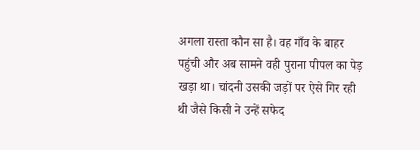अगला रास्ता कौन सा है। वह गाँव के बाहर पहुंची और अब सामने वही पुराना पीपल का पेड़ खड़ा था। चांदनी उसकी जड़ों पर ऐसे गिर रही थी जैसे किसी ने उन्हें सफेद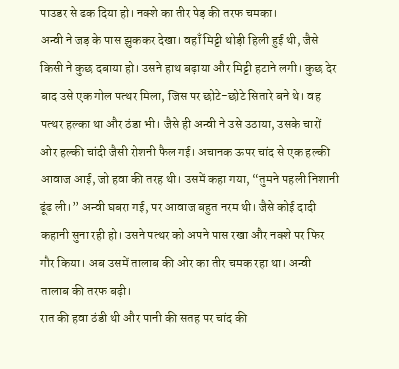पाउडर से ढक दिया हो। नक्शे का तीर पेड़ की तरफ चमका।
अन्वी ने जड़ के पास झुककर देखा। वहाँ मिट्टी थोड़ी हिली हुई थी, जैसे किसी ने कुछ दबाया हो। उसने हाथ बढ़ाया और मिट्टी हटाने लगी। कुछ देर बाद उसे एक गोल पत्थर मिला, जिस पर छोटे-छोटे सितारे बने थे। वह पत्थर हल्का था और ठंडा भी। जैसे ही अन्वी ने उसे उठाया, उसके चारों ओर हल्की चांदी जैसी रोशनी फैल गई। अचानक ऊपर चांद से एक हल्की आवाज आई, जो हवा की तरह थी। उसमें कहा गया, “तुमने पहली निशानी ढूंढ ली।” अन्वी घबरा गई, पर आवाज बहुत नरम थी। जैसे कोई दादी कहानी सुना रही हो। उसने पत्थर को अपने पास रखा और नक्शे पर फिर गौर किया। अब उसमें तालाब की ओर का तीर चमक रहा था। अन्वी तालाब की तरफ बढ़ी।
रात की हवा ठंडी थी और पानी की सतह पर चांद की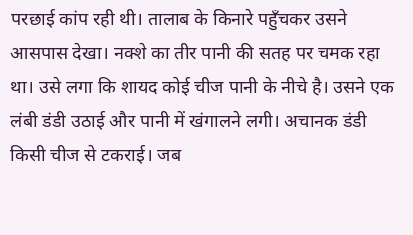परछाई कांप रही थी। तालाब के किनारे पहुँचकर उसने आसपास देखा। नक्शे का तीर पानी की सतह पर चमक रहा था। उसे लगा कि शायद कोई चीज पानी के नीचे है। उसने एक लंबी डंडी उठाई और पानी में खंगालने लगी। अचानक डंडी किसी चीज से टकराई। जब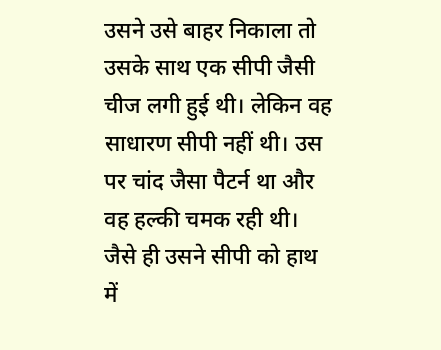उसने उसे बाहर निकाला तो उसके साथ एक सीपी जैसी चीज लगी हुई थी। लेकिन वह साधारण सीपी नहीं थी। उस पर चांद जैसा पैटर्न था और वह हल्की चमक रही थी। जैसे ही उसने सीपी को हाथ में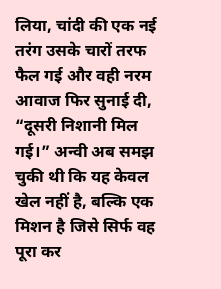लिया, चांदी की एक नई तरंग उसके चारों तरफ फैल गई और वही नरम आवाज फिर सुनाई दी, “दूसरी निशानी मिल गई।” अन्वी अब समझ चुकी थी कि यह केवल खेल नहीं है, बल्कि एक मिशन है जिसे सिर्फ वह पूरा कर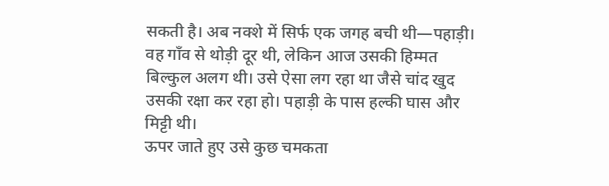सकती है। अब नक्शे में सिर्फ एक जगह बची थी—पहाड़ी। वह गाँव से थोड़ी दूर थी, लेकिन आज उसकी हिम्मत बिल्कुल अलग थी। उसे ऐसा लग रहा था जैसे चांद खुद उसकी रक्षा कर रहा हो। पहाड़ी के पास हल्की घास और मिट्टी थी।
ऊपर जाते हुए उसे कुछ चमकता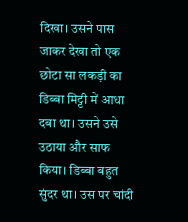दिखा। उसने पास जाकर देखा तो एक छोटा सा लकड़ी का डिब्बा मिट्टी में आधा दबा था। उसने उसे उठाया और साफ किया। डिब्बा बहुत सुंदर था। उस पर चांदी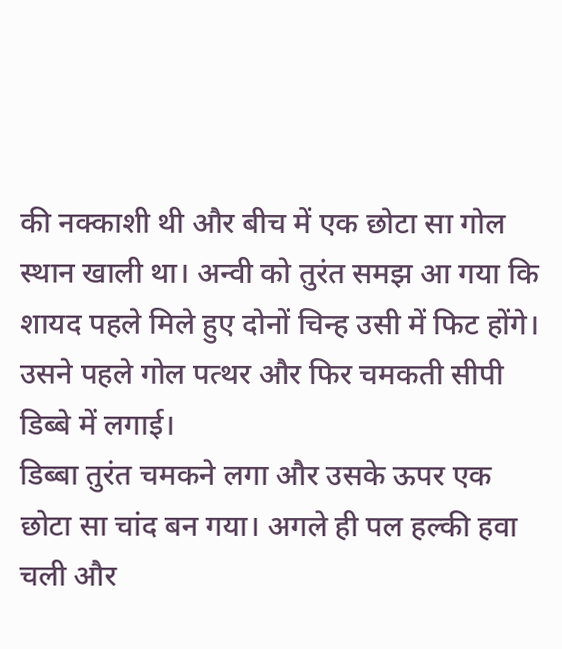की नक्काशी थी और बीच में एक छोटा सा गोल स्थान खाली था। अन्वी को तुरंत समझ आ गया कि शायद पहले मिले हुए दोनों चिन्ह उसी में फिट होंगे। उसने पहले गोल पत्थर और फिर चमकती सीपी डिब्बे में लगाई।
डिब्बा तुरंत चमकने लगा और उसके ऊपर एक छोटा सा चांद बन गया। अगले ही पल हल्की हवा चली और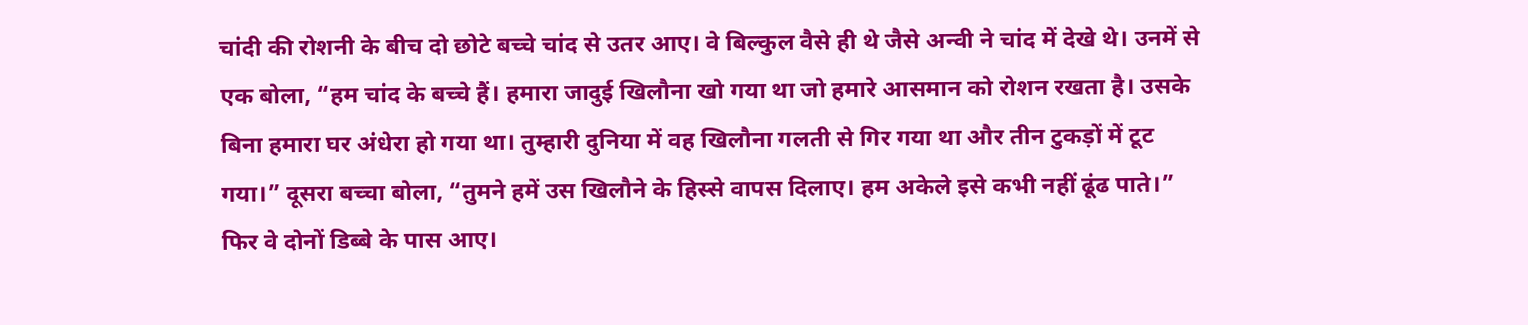चांदी की रोशनी के बीच दो छोटे बच्चे चांद से उतर आए। वे बिल्कुल वैसे ही थे जैसे अन्वी ने चांद में देखे थे। उनमें से एक बोला, “हम चांद के बच्चे हैं। हमारा जादुई खिलौना खो गया था जो हमारे आसमान को रोशन रखता है। उसके बिना हमारा घर अंधेरा हो गया था। तुम्हारी दुनिया में वह खिलौना गलती से गिर गया था और तीन टुकड़ों में टूट गया।” दूसरा बच्चा बोला, “तुमने हमें उस खिलौने के हिस्से वापस दिलाए। हम अकेले इसे कभी नहीं ढूंढ पाते।”
फिर वे दोनों डिब्बे के पास आए।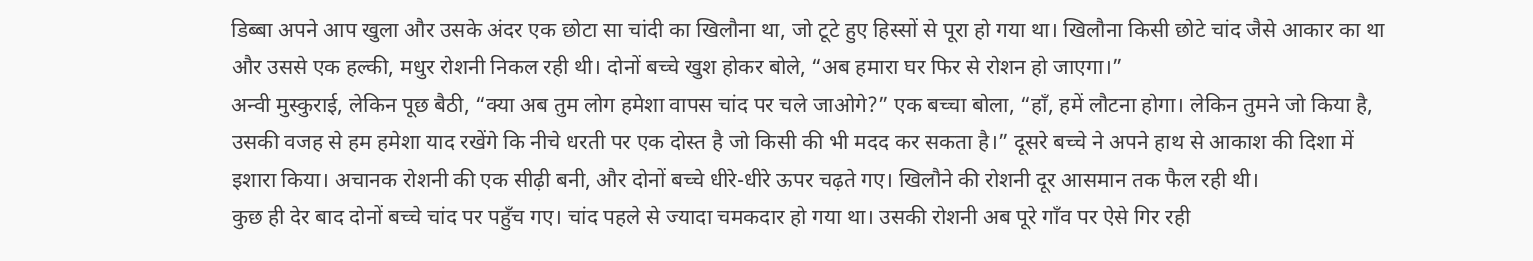डिब्बा अपने आप खुला और उसके अंदर एक छोटा सा चांदी का खिलौना था, जो टूटे हुए हिस्सों से पूरा हो गया था। खिलौना किसी छोटे चांद जैसे आकार का था और उससे एक हल्की, मधुर रोशनी निकल रही थी। दोनों बच्चे खुश होकर बोले, “अब हमारा घर फिर से रोशन हो जाएगा।”
अन्वी मुस्कुराई, लेकिन पूछ बैठी, “क्या अब तुम लोग हमेशा वापस चांद पर चले जाओगे?” एक बच्चा बोला, “हाँ, हमें लौटना होगा। लेकिन तुमने जो किया है, उसकी वजह से हम हमेशा याद रखेंगे कि नीचे धरती पर एक दोस्त है जो किसी की भी मदद कर सकता है।” दूसरे बच्चे ने अपने हाथ से आकाश की दिशा में इशारा किया। अचानक रोशनी की एक सीढ़ी बनी, और दोनों बच्चे धीरे-धीरे ऊपर चढ़ते गए। खिलौने की रोशनी दूर आसमान तक फैल रही थी।
कुछ ही देर बाद दोनों बच्चे चांद पर पहुँच गए। चांद पहले से ज्यादा चमकदार हो गया था। उसकी रोशनी अब पूरे गाँव पर ऐसे गिर रही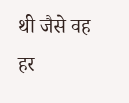थी जैसे वह हर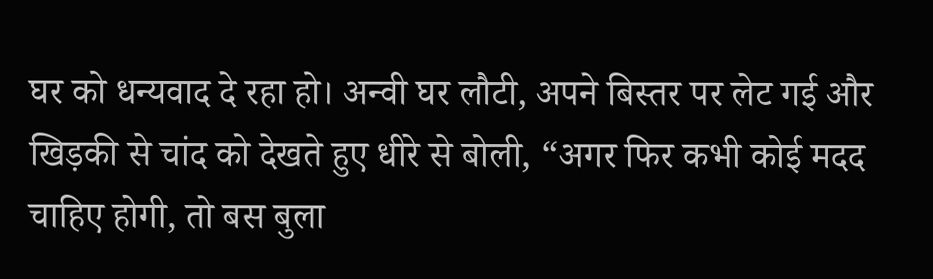घर को धन्यवाद दे रहा हो। अन्वी घर लौटी, अपने बिस्तर पर लेट गई और खिड़की से चांद को देखते हुए धीरे से बोली, “अगर फिर कभी कोई मदद चाहिए होगी, तो बस बुला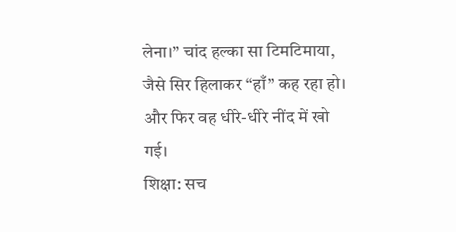लेना।” चांद हल्का सा टिमटिमाया, जैसे सिर हिलाकर “हाँ” कह रहा हो। और फिर वह धीरे-धीरे नींद में खो गई।
शिक्षा: सच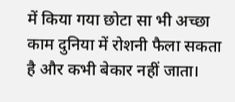में किया गया छोटा सा भी अच्छा काम दुनिया में रोशनी फैला सकता है और कभी बेकार नहीं जाता।